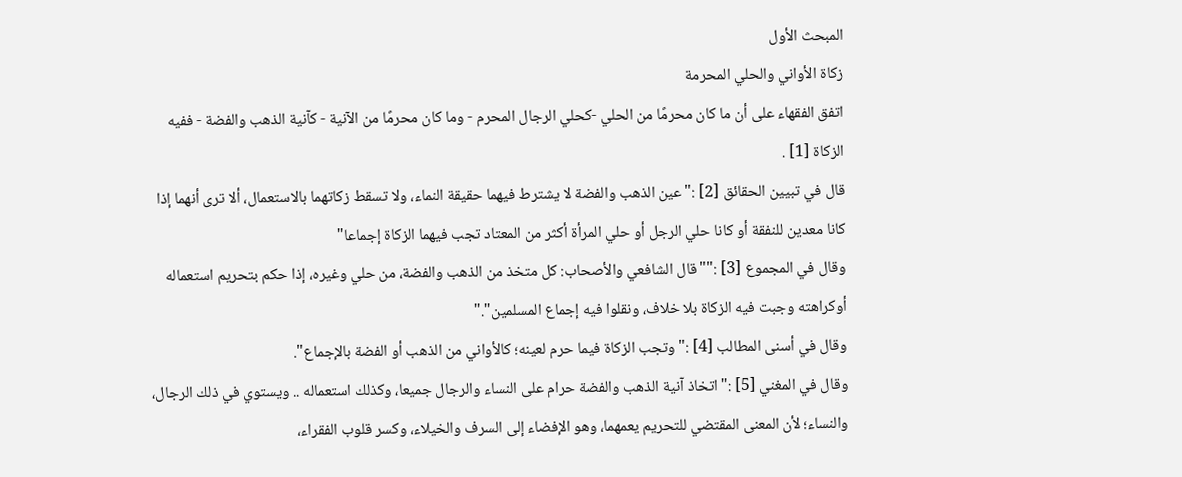المبحث الأول
زكاة الأواني والحلي المحرمة
اتفق الفقهاء على أن ما كان محرمًا من الحلي -كحلي الرجال المحرم - وما كان محرمًا من الآنية - كآنية الذهب والفضة - ففيه الزكاة [1] .
قال في تبيين الحقائق [2] :"عين الذهب والفضة لا يشترط فيهما حقيقة النماء، ولا تسقط زكاتهما بالاستعمال، ألا ترى أنهما إذا كانا معدين للنفقة أو كانا حلي الرجل أو حلي المرأة أكثر من المعتاد تجب فيهما الزكاة إجماعا"
وقال في المجموع [3] :""قال الشافعي والأصحاب: كل متخذ من الذهب والفضة، من حلي وغيره، إذا حكم بتحريم استعماله أوكراهته وجبت فيه الزكاة بلا خلاف، ونقلوا فيه إجماع المسلمين"."
وقال في أسنى المطالب [4] :"وتجب الزكاة فيما حرم لعينه؛ كالأواني من الذهب أو الفضة بالإجماع".
وقال في المغني [5] :"اتخاذ آنية الذهب والفضة حرام على النساء والرجال جميعا، وكذلك استعماله .. ويستوي في ذلك الرجال، والنساء؛ لأن المعنى المقتضي للتحريم يعمهما، وهو الإفضاء إلى السرف والخيلاء، وكسر قلوب الفقراء،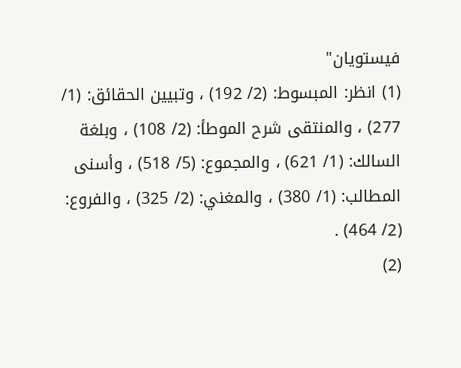فيستويان"
(1) انظر: المبسوط: (2/ 192) ، وتبيين الحقائق: (1/ 277) ، والمنتقى شرح الموطأ: (2/ 108) ، وبلغة السالك: (1/ 621) ، والمجموع: (5/ 518) ، وأسنى المطالب: (1/ 380) ، والمغني: (2/ 325) ، والفروع: (2/ 464) .
(2)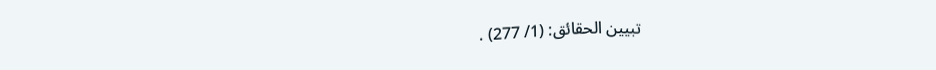تبيين الحقائق: (1/ 277) .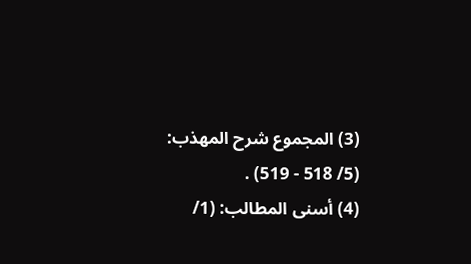(3) المجموع شرح المهذب: (5/ 518 - 519) .
(4) أسنى المطالب: (1/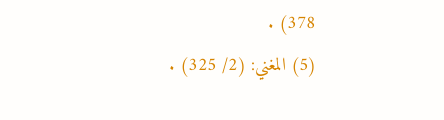378) .
(5) المغني: (2/ 325) .